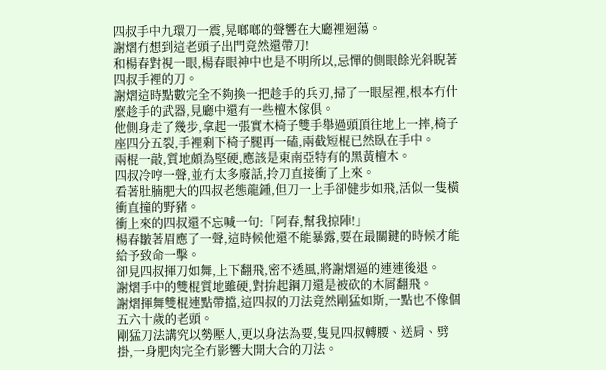四叔手中九環刀一震,晃啷啷的聲響在大廳裡迴蕩。
謝熠冇想到這老頭子出門竟然還帶刀!
和楊春對視一眼,楊春眼神中也是不明所以,忌憚的側眼餘光斜睨著四叔手裡的刀。
謝熠這時點數完全不夠換一把趁手的兵刃,掃了一眼屋裡,根本冇什麼趁手的武器,見廳中還有一些檀木傢俱。
他側身走了幾步,拿起一張實木椅子雙手舉過頭頂往地上一摔,椅子座四分五裂,手裡剩下椅子腿再一磕,兩截短棍已然臥在手中。
兩棍一敲,質地頗為堅硬,應該是東南亞特有的黑黃檀木。
四叔冷哼一聲,並冇太多廢話,拎刀直接衝了上來。
看著肚腩肥大的四叔老態龍鍾,但刀一上手卻健步如飛,活似一隻橫衝直撞的野豬。
衝上來的四叔還不忘喊一句:「阿春,幫我掠陣!」
楊春皺著眉應了一聲,這時候他還不能暴露,要在最關鍵的時候才能給予致命一擊。
卻見四叔揮刀如舞,上下翻飛,密不透風,將謝熠逼的連連後退。
謝熠手中的雙棍質地雖硬,對拚起鋼刀還是被砍的木屑翻飛。
謝熠揮舞雙棍連點帶擋,這四叔的刀法竟然剛猛如斯,一點也不像個五六十歲的老頭。
剛猛刀法講究以勢壓人,更以身法為要,隻見四叔轉腰、送肩、劈掛,一身肥肉完全冇影響大開大合的刀法。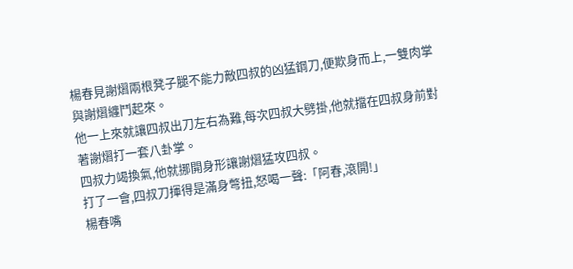楊春見謝熠兩根凳子腿不能力敵四叔的凶猛鋼刀,便欺身而上,一雙肉掌與謝熠纏鬥起來。
他一上來就讓四叔出刀左右為難,每次四叔大劈掛,他就擋在四叔身前對著謝熠打一套八卦掌。
四叔力竭換氣,他就挪開身形讓謝熠猛攻四叔。
打了一會,四叔刀揮得是滿身彆扭,怒喝一聲:「阿春,滾開!」
楊春嘴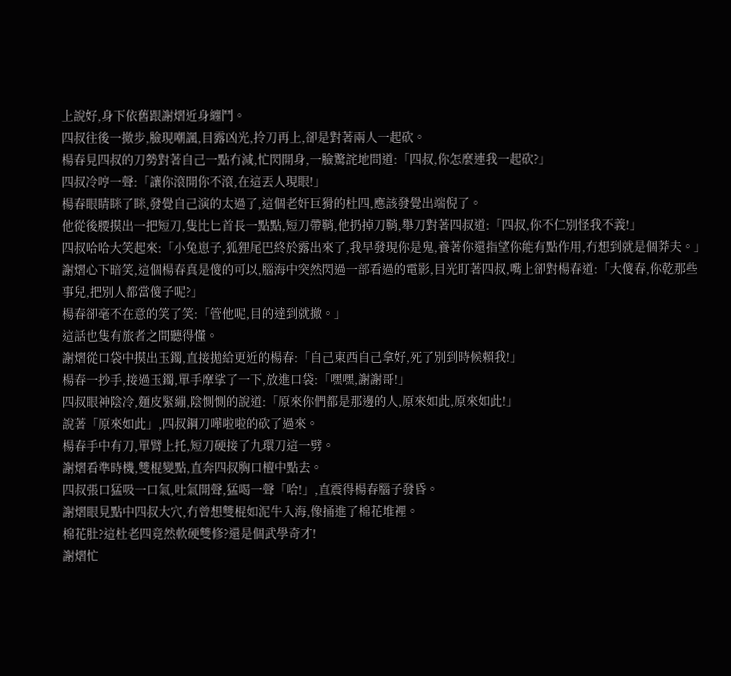上說好,身下依舊跟謝熠近身纏鬥。
四叔往後一撤步,臉現嘲諷,目露凶光,拎刀再上,卻是對著兩人一起砍。
楊春見四叔的刀勢對著自己一點冇減,忙閃開身,一臉驚詫地問道:「四叔,你怎麼連我一起砍?」
四叔冷哼一聲:「讓你滾開你不滾,在這丟人現眼!」
楊春眼睛眯了眯,發覺自己演的太過了,這個老奸巨猾的杜四,應該發覺出端倪了。
他從後腰摸出一把短刀,隻比匕首長一點點,短刀帶鞘,他扔掉刀鞘,舉刀對著四叔道:「四叔,你不仁別怪我不義!」
四叔哈哈大笑起來:「小兔崽子,狐狸尾巴終於露出來了,我早發現你是鬼,養著你還指望你能有點作用,冇想到就是個莽夫。」
謝熠心下暗笑,這個楊春真是傻的可以,腦海中突然閃過一部看過的電影,目光盯著四叔,嘴上卻對楊春道:「大傻春,你乾那些事兒,把別人都當傻子呢?」
楊春卻毫不在意的笑了笑:「管他呢,目的達到就撤。」
這話也隻有旅者之間聽得懂。
謝熠從口袋中摸出玉鐲,直接拋給更近的楊春:「自己東西自己拿好,死了別到時候賴我!」
楊春一抄手,接過玉鐲,單手摩挲了一下,放進口袋:「嘿嘿,謝謝哥!」
四叔眼神陰冷,麵皮緊繃,陰惻惻的說道:「原來你們都是那邊的人,原來如此,原來如此!」
說著「原來如此」,四叔鋼刀嘩啦啦的砍了過來。
楊春手中有刀,單臂上托,短刀硬接了九環刀這一劈。
謝熠看準時機,雙棍變點,直奔四叔胸口檀中點去。
四叔張口猛吸一口氣,吐氣開聲,猛喝一聲「哈!」,直震得楊春腦子發昏。
謝熠眼見點中四叔大穴,冇曾想雙棍如泥牛入海,像捅進了棉花堆裡。
棉花肚?這杜老四竟然軟硬雙修?還是個武學奇才!
謝熠忙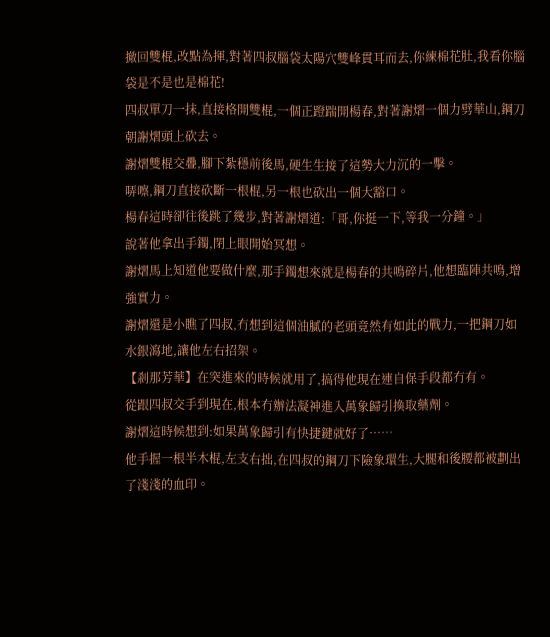撤回雙棍,改點為揮,對著四叔腦袋太陽穴雙峰貫耳而去,你練棉花肚,我看你腦袋是不是也是棉花!
四叔單刀一抹,直接格開雙棍,一個正蹬踹開楊春,對著謝熠一個力劈華山,鋼刀朝謝熠頭上砍去。
謝熠雙棍交疊,腳下紮穩前後馬,硬生生接了這勢大力沉的一擊。
哢嚓,鋼刀直接砍斷一根棍,另一根也砍出一個大豁口。
楊春這時卻往後跳了幾步,對著謝熠道:「哥,你挺一下,等我一分鐘。」
說著他拿出手鐲,閉上眼開始冥想。
謝熠馬上知道他要做什麼,那手鐲想來就是楊春的共鳴碎片,他想臨陣共鳴,增強實力。
謝熠還是小瞧了四叔,冇想到這個油膩的老頭竟然有如此的戰力,一把鋼刀如水銀瀉地,讓他左右招架。
【剎那芳華】在突進來的時候就用了,搞得他現在連自保手段都冇有。
從跟四叔交手到現在,根本冇辦法凝神進入萬象歸引換取藥劑。
謝熠這時候想到:如果萬象歸引有快捷鍵就好了……
他手握一根半木棍,左支右拙,在四叔的鋼刀下險象環生,大腿和後腰都被劃出了淺淺的血印。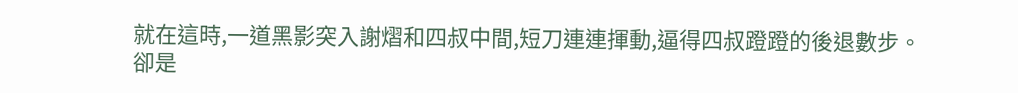就在這時,一道黑影突入謝熠和四叔中間,短刀連連揮動,逼得四叔蹬蹬的後退數步。
卻是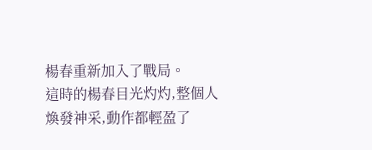楊春重新加入了戰局。
這時的楊春目光灼灼,整個人煥發神采,動作都輕盈了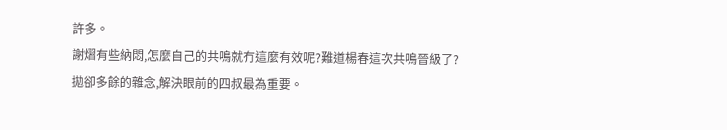許多。
謝熠有些納悶,怎麼自己的共鳴就冇這麼有效呢?難道楊春這次共鳴晉級了?
拋卻多餘的雜念,解決眼前的四叔最為重要。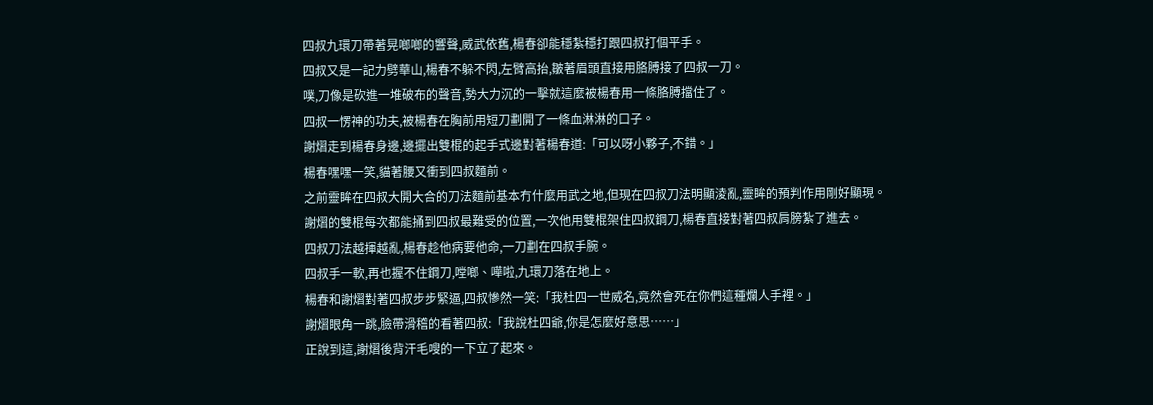四叔九環刀帶著晃啷啷的響聲,威武依舊,楊春卻能穩紮穩打跟四叔打個平手。
四叔又是一記力劈華山,楊春不躲不閃,左臂高抬,皺著眉頭直接用胳膊接了四叔一刀。
噗,刀像是砍進一堆破布的聲音,勢大力沉的一擊就這麼被楊春用一條胳膊擋住了。
四叔一愣神的功夫,被楊春在胸前用短刀劃開了一條血淋淋的口子。
謝熠走到楊春身邊,邊擺出雙棍的起手式邊對著楊春道:「可以呀小夥子,不錯。」
楊春嘿嘿一笑,貓著腰又衝到四叔麵前。
之前靈眸在四叔大開大合的刀法麵前基本冇什麼用武之地,但現在四叔刀法明顯淩亂,靈眸的預判作用剛好顯現。
謝熠的雙棍每次都能捅到四叔最難受的位置,一次他用雙棍架住四叔鋼刀,楊春直接對著四叔肩膀紮了進去。
四叔刀法越揮越亂,楊春趁他病要他命,一刀劃在四叔手腕。
四叔手一軟,再也握不住鋼刀,嘡啷、嘩啦,九環刀落在地上。
楊春和謝熠對著四叔步步緊逼,四叔慘然一笑:「我杜四一世威名,竟然會死在你們這種爛人手裡。」
謝熠眼角一跳,臉帶滑稽的看著四叔:「我說杜四爺,你是怎麼好意思……」
正說到這,謝熠後背汗毛嗖的一下立了起來。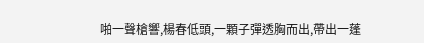啪一聲槍響,楊春低頭,一顆子彈透胸而出,帶出一蓬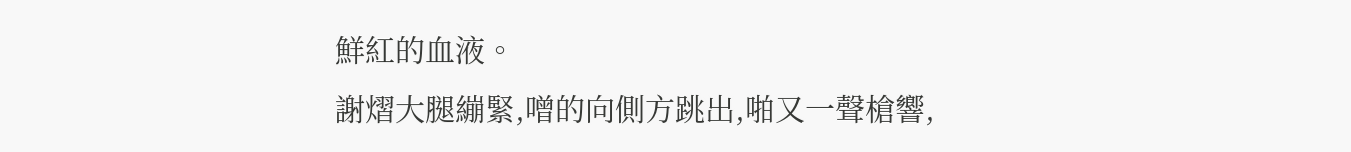鮮紅的血液。
謝熠大腿繃緊,噌的向側方跳出,啪又一聲槍響,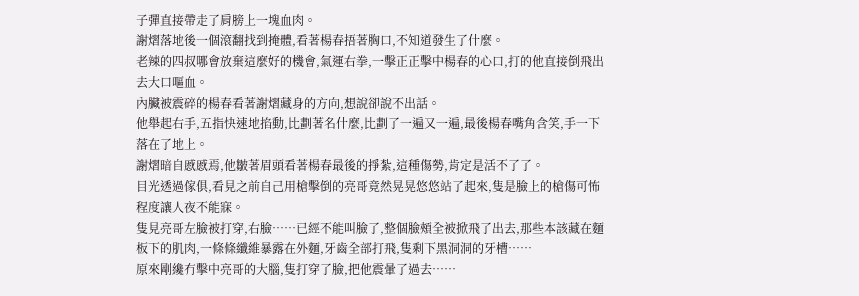子彈直接帶走了肩膀上一塊血肉。
謝熠落地後一個滾翻找到掩體,看著楊春捂著胸口,不知道發生了什麼。
老辣的四叔哪會放棄這麼好的機會,氣運右拳,一擊正正擊中楊春的心口,打的他直接倒飛出去大口嘔血。
內臟被震碎的楊春看著謝熠藏身的方向,想說卻說不出話。
他舉起右手,五指快速地掐動,比劃著名什麼,比劃了一遍又一遍,最後楊春嘴角含笑,手一下落在了地上。
謝熠暗自慼慼焉,他皺著眉頭看著楊春最後的掙紮,這種傷勢,肯定是活不了了。
目光透過傢俱,看見之前自己用槍擊倒的亮哥竟然晃晃悠悠站了起來,隻是臉上的槍傷可怖程度讓人夜不能寐。
隻見亮哥左臉被打穿,右臉……已經不能叫臉了,整個臉頰全被掀飛了出去,那些本該藏在麵板下的肌肉,一條條纖維暴露在外麵,牙齒全部打飛,隻剩下黑洞洞的牙槽……
原來剛纔冇擊中亮哥的大腦,隻打穿了臉,把他震暈了過去……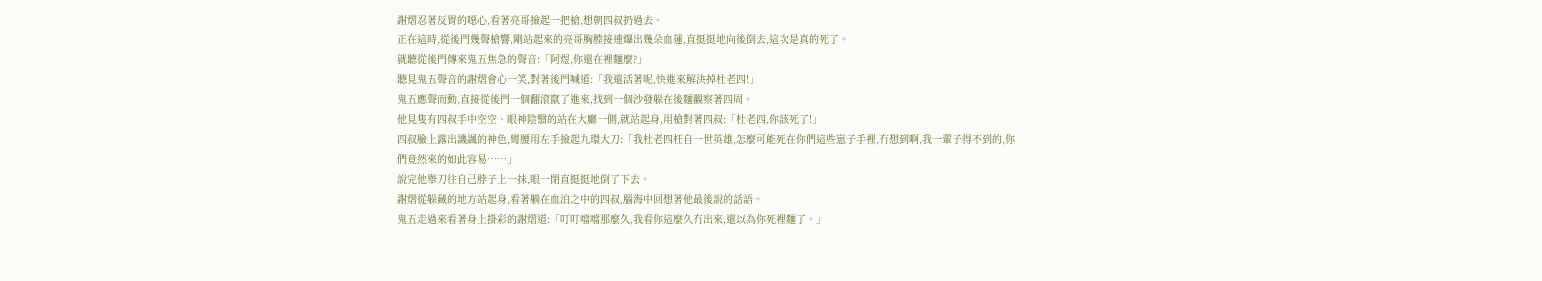謝熠忍著反胃的噁心,看著亮哥撿起一把槍,想朝四叔扔過去。
正在這時,從後門幾聲槍響,剛站起來的亮哥胸膛接連爆出幾朵血蓮,直挺挺地向後倒去,這次是真的死了。
就聽從後門傳來鬼五焦急的聲音:「阿煜,你還在裡麵麼?」
聽見鬼五聲音的謝熠會心一笑,對著後門喊道:「我還活著呢,快進來解決掉杜老四!」
鬼五應聲而動,直接從後門一個翻滾竄了進來,找到一個沙發躲在後麵觀察著四周。
他見隻有四叔手中空空、眼神陰翳的站在大廳一側,就站起身,用槍對著四叔:「杜老四,你該死了!」
四叔臉上露出譏諷的神色,彎腰用左手撿起九環大刀:「我杜老四枉自一世英雄,怎麼可能死在你們這些崽子手裡,冇想到啊,我一輩子得不到的,你們竟然來的如此容易……」
說完他舉刀往自己脖子上一抹,眼一閉直挺挺地倒了下去。
謝熠從躲藏的地方站起身,看著躺在血泊之中的四叔,腦海中回想著他最後說的話語。
鬼五走過來看著身上掛彩的謝熠道:「叮叮噹噹那麼久,我看你這麼久冇出來,還以為你死裡麵了。」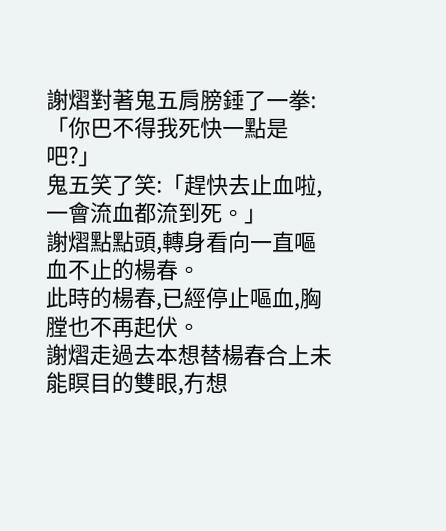謝熠對著鬼五肩膀錘了一拳:「你巴不得我死快一點是吧?」
鬼五笑了笑:「趕快去止血啦,一會流血都流到死。」
謝熠點點頭,轉身看向一直嘔血不止的楊春。
此時的楊春,已經停止嘔血,胸膛也不再起伏。
謝熠走過去本想替楊春合上未能瞑目的雙眼,冇想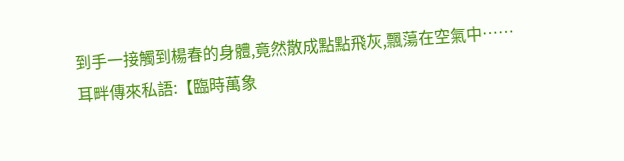到手一接觸到楊春的身體,竟然散成點點飛灰,飄蕩在空氣中……
耳畔傳來私語:【臨時萬象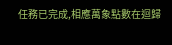任務已完成,相應萬象點數在迴歸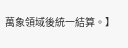萬象領域後統一結算。】